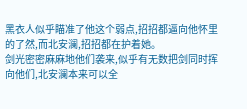黑衣人似乎瞄准了他这个弱点,招招都逼向他怀里的了然,而北安澜,招招都在护着她。
剑光密密麻麻地他们袭来,似乎有无数把剑同时挥向他们,北安澜本来可以全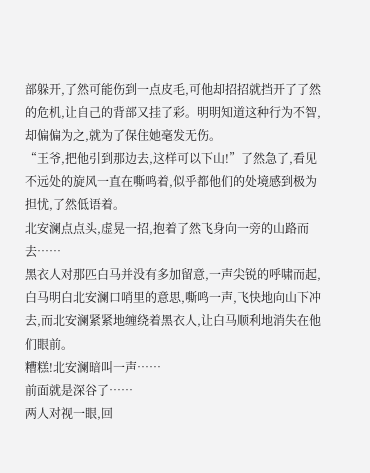部躲开,了然可能伤到一点皮毛,可他却招招就挡开了了然的危机,让自己的背部又挂了彩。明明知道这种行为不智,却偏偏为之,就为了保住她毫发无伤。
“王爷,把他引到那边去,这样可以下山!”了然急了,看见不远处的旋风一直在嘶鸣着,似乎都他们的处境感到极为担忧,了然低语着。
北安澜点点头,虚晃一招,抱着了然飞身向一旁的山路而去……
黑衣人对那匹白马并没有多加留意,一声尖锐的呼啸而起,白马明白北安澜口哨里的意思,嘶鸣一声,飞快地向山下冲去,而北安澜紧紧地缠绕着黑衣人,让白马顺利地消失在他们眼前。
糟糕!北安澜暗叫一声……
前面就是深谷了……
两人对视一眼,回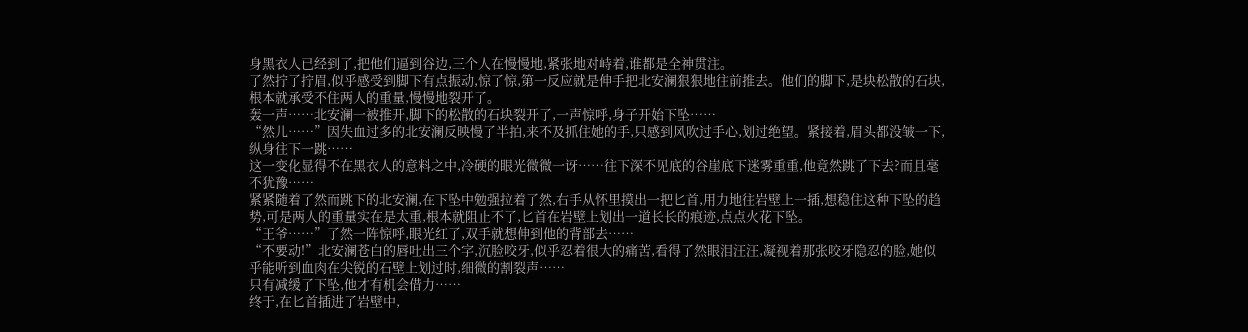身黑衣人已经到了,把他们逼到谷边,三个人在慢慢地,紧张地对峙着,谁都是全神贯注。
了然拧了拧眉,似乎感受到脚下有点振动,惊了惊,第一反应就是伸手把北安澜狠狠地往前推去。他们的脚下,是块松散的石块,根本就承受不住两人的重量,慢慢地裂开了。
轰一声……北安澜一被推开,脚下的松散的石块裂开了,一声惊呼,身子开始下坠……
“然儿……”因失血过多的北安澜反映慢了半拍,来不及抓住她的手,只感到风吹过手心,划过绝望。紧接着,眉头都没皱一下,纵身往下一跳……
这一变化显得不在黑衣人的意料之中,冷硬的眼光微微一讶……往下深不见底的谷崖底下迷雾重重,他竟然跳了下去?而且毫不犹豫……
紧紧随着了然而跳下的北安澜,在下坠中勉强拉着了然,右手从怀里摸出一把匕首,用力地往岩壁上一插,想稳住这种下坠的趋势,可是两人的重量实在是太重,根本就阻止不了,匕首在岩壁上划出一道长长的痕迹,点点火花下坠。
“王爷……”了然一阵惊呼,眼光红了,双手就想伸到他的背部去……
“不要动!”北安澜苍白的唇吐出三个字,沉脸咬牙,似乎忍着很大的痛苦,看得了然眼泪汪汪,凝视着那张咬牙隐忍的脸,她似乎能听到血肉在尖锐的石壁上划过时,细微的割裂声……
只有减缓了下坠,他才有机会借力……
终于,在匕首插进了岩壁中,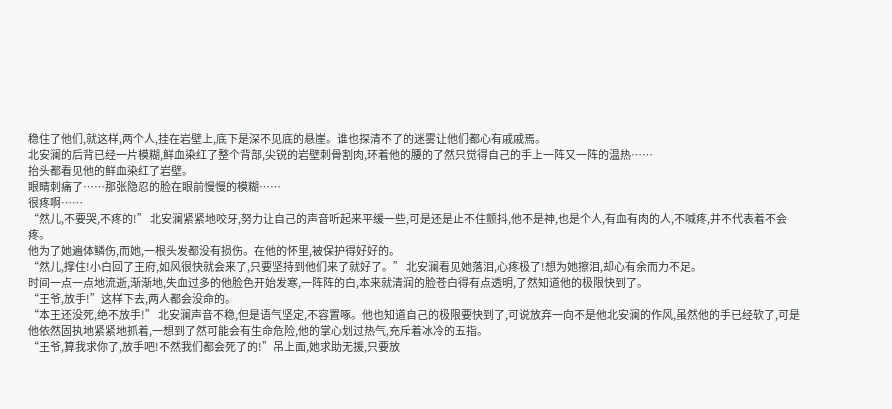稳住了他们,就这样,两个人,挂在岩壁上,底下是深不见底的悬崖。谁也探清不了的迷雾让他们都心有戚戚焉。
北安澜的后背已经一片模糊,鲜血染红了整个背部,尖锐的岩壁刺骨割肉,环着他的腰的了然只觉得自己的手上一阵又一阵的温热……
抬头都看见他的鲜血染红了岩壁。
眼睛刺痛了……那张隐忍的脸在眼前慢慢的模糊……
很疼啊……
“然儿,不要哭,不疼的!” 北安澜紧紧地咬牙,努力让自己的声音听起来平缓一些,可是还是止不住颤抖,他不是神,也是个人,有血有肉的人,不喊疼,并不代表着不会疼。
他为了她遍体鳞伤,而她,一根头发都没有损伤。在他的怀里,被保护得好好的。
“然儿,撑住!小白回了王府,如风很快就会来了,只要坚持到他们来了就好了。” 北安澜看见她落泪,心疼极了!想为她擦泪,却心有余而力不足。
时间一点一点地流逝,渐渐地,失血过多的他脸色开始发寒,一阵阵的白,本来就清润的脸苍白得有点透明,了然知道他的极限快到了。
“王爷,放手!”这样下去,两人都会没命的。
“本王还没死,绝不放手!” 北安澜声音不稳,但是语气坚定,不容置啄。他也知道自己的极限要快到了,可说放弃一向不是他北安澜的作风,虽然他的手已经软了,可是他依然固执地紧紧地抓着,一想到了然可能会有生命危险,他的掌心划过热气,充斥着冰冷的五指。
“王爷,算我求你了,放手吧!不然我们都会死了的!”吊上面,她求助无援,只要放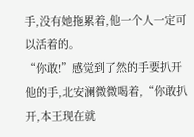手,没有她拖累着,他一个人一定可以活着的。
“你敢!”感觉到了然的手要扒开他的手,北安澜微微喝着,“你敢扒开,本王现在就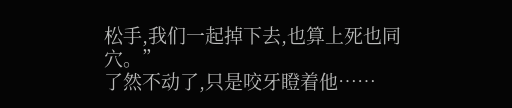松手,我们一起掉下去,也算上死也同穴。”
了然不动了,只是咬牙瞪着他……